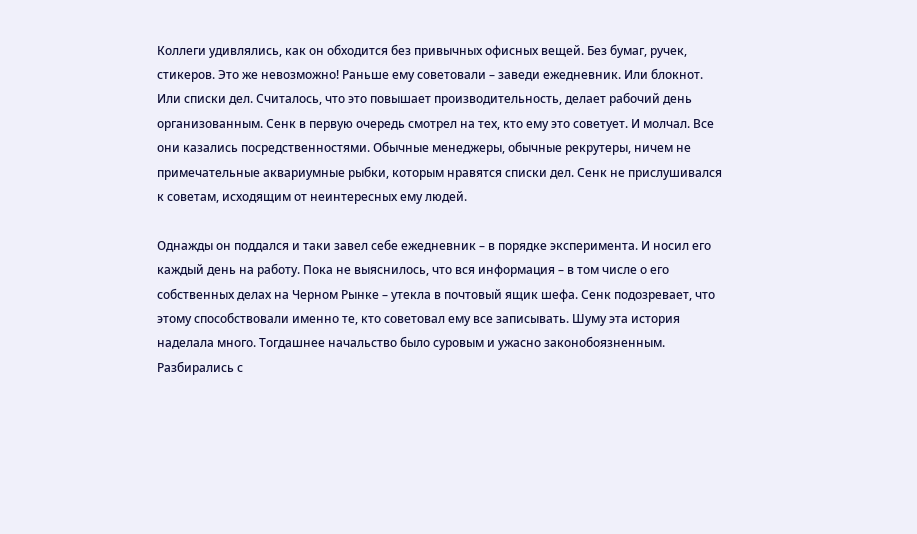Коллеги удивлялись, как он обходится без привычных офисных вещей. Без бумаг, ручек, стикеров. Это же невозможно! Раньше ему советовали – заведи ежедневник. Или блокнот. Или списки дел. Считалось, что это повышает производительность, делает рабочий день организованным. Сенк в первую очередь смотрел на тех, кто ему это советует. И молчал. Все они казались посредственностями. Обычные менеджеры, обычные рекрутеры, ничем не примечательные аквариумные рыбки, которым нравятся списки дел. Сенк не прислушивался к советам, исходящим от неинтересных ему людей.

Однажды он поддался и таки завел себе ежедневник – в порядке эксперимента. И носил его каждый день на работу. Пока не выяснилось, что вся информация – в том числе о его собственных делах на Черном Рынке – утекла в почтовый ящик шефа. Сенк подозревает, что этому способствовали именно те, кто советовал ему все записывать. Шуму эта история наделала много. Тогдашнее начальство было суровым и ужасно законобоязненным. Разбирались с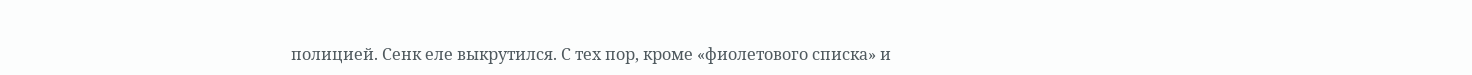полицией. Сенк еле выкрутился. С тех пор, кроме «фиолетового списка» и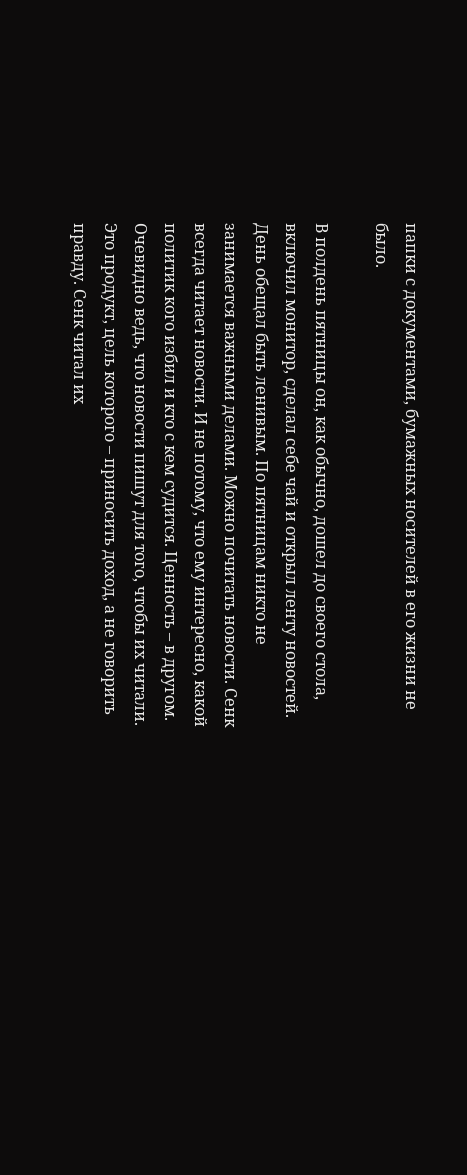папки с документами, бумажных носителей в его жизни не было.

В полдень пятницы он, как обычно, дошел до своего стола, включил монитор, сделал себе чай и открыл ленту новостей. День обещал быть ленивым. По пятницам никто не занимается важными делами. Можно почитать новости. Сенк всегда читает новости. И не потому, что ему интересно, какой политик кого избил и кто с кем судится. Ценность – в другом. Очевидно ведь, что новости пишут для того, чтобы их читали. Это продукт, цель которого – приносить доход, а не говорить правду. Сенк читал их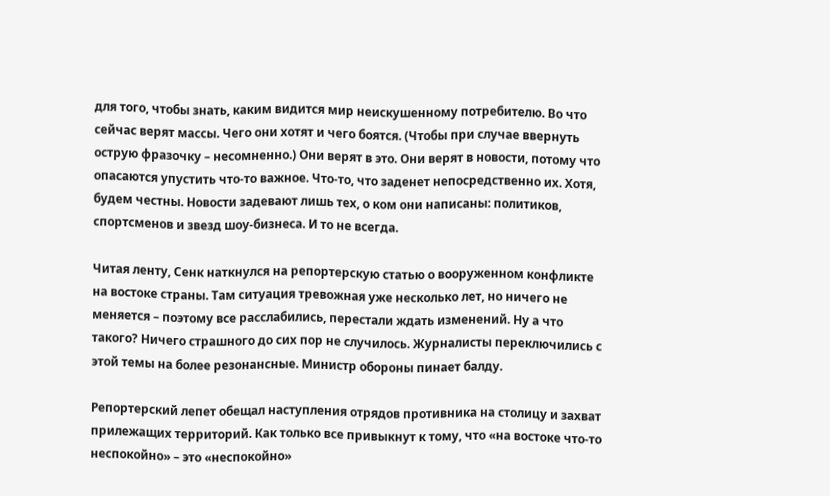для того, чтобы знать, каким видится мир неискушенному потребителю. Во что сейчас верят массы. Чего они хотят и чего боятся. (Чтобы при случае ввернуть острую фразочку – несомненно.) Они верят в это. Они верят в новости, потому что опасаются упустить что-то важное. Что-то, что заденет непосредственно их. Хотя, будем честны. Новости задевают лишь тех, о ком они написаны: политиков, спортсменов и звезд шоу-бизнеса. И то не всегда.

Читая ленту, Сенк наткнулся на репортерскую статью о вооруженном конфликте на востоке страны. Там ситуация тревожная уже несколько лет, но ничего не меняется – поэтому все расслабились, перестали ждать изменений. Ну а что такого? Ничего страшного до сих пор не случилось. Журналисты переключились с этой темы на более резонансные. Министр обороны пинает балду.

Репортерский лепет обещал наступления отрядов противника на столицу и захват прилежащих территорий. Как только все привыкнут к тому, что «на востоке что-то неспокойно» – это «неспокойно»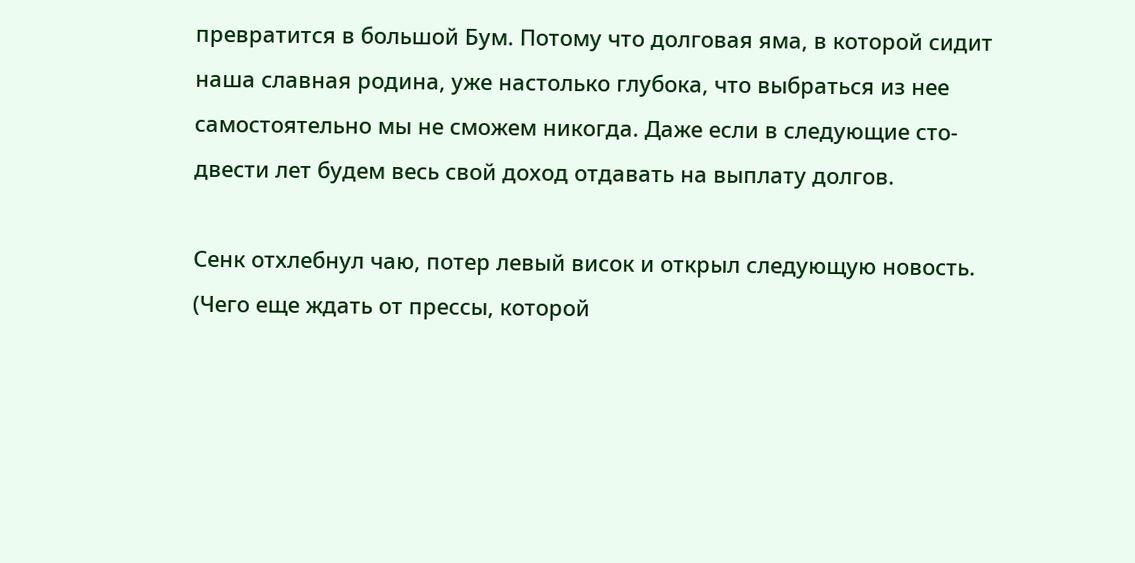превратится в большой Бум. Потому что долговая яма, в которой сидит наша славная родина, уже настолько глубока, что выбраться из нее самостоятельно мы не сможем никогда. Даже если в следующие сто-двести лет будем весь свой доход отдавать на выплату долгов.

Сенк отхлебнул чаю, потер левый висок и открыл следующую новость. (Чего еще ждать от прессы, которой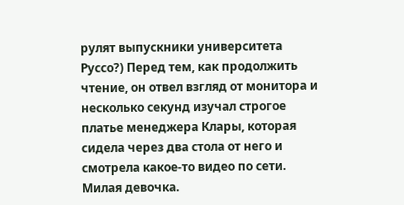рулят выпускники университета Руссо?) Перед тем, как продолжить чтение, он отвел взгляд от монитора и несколько секунд изучал строгое платье менеджера Клары, которая сидела через два стола от него и смотрела какое-то видео по сети. Милая девочка.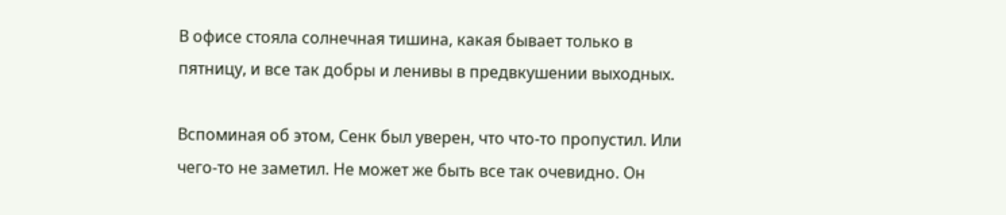В офисе стояла солнечная тишина, какая бывает только в пятницу, и все так добры и ленивы в предвкушении выходных.

Вспоминая об этом, Сенк был уверен, что что-то пропустил. Или чего-то не заметил. Не может же быть все так очевидно. Он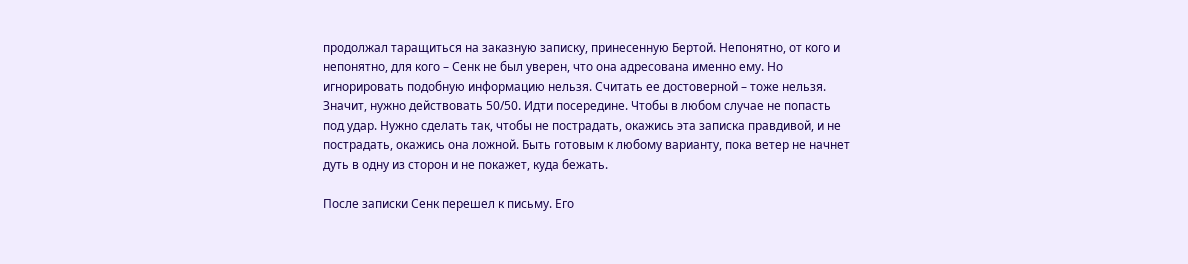продолжал таращиться на заказную записку, принесенную Бертой. Непонятно, от кого и непонятно, для кого – Сенк не был уверен, что она адресована именно ему. Но игнорировать подобную информацию нельзя. Считать ее достоверной – тоже нельзя. Значит, нужно действовать 50/50. Идти посередине. Чтобы в любом случае не попасть под удар. Нужно сделать так, чтобы не пострадать, окажись эта записка правдивой, и не пострадать, окажись она ложной. Быть готовым к любому варианту, пока ветер не начнет дуть в одну из сторон и не покажет, куда бежать.

После записки Сенк перешел к письму. Его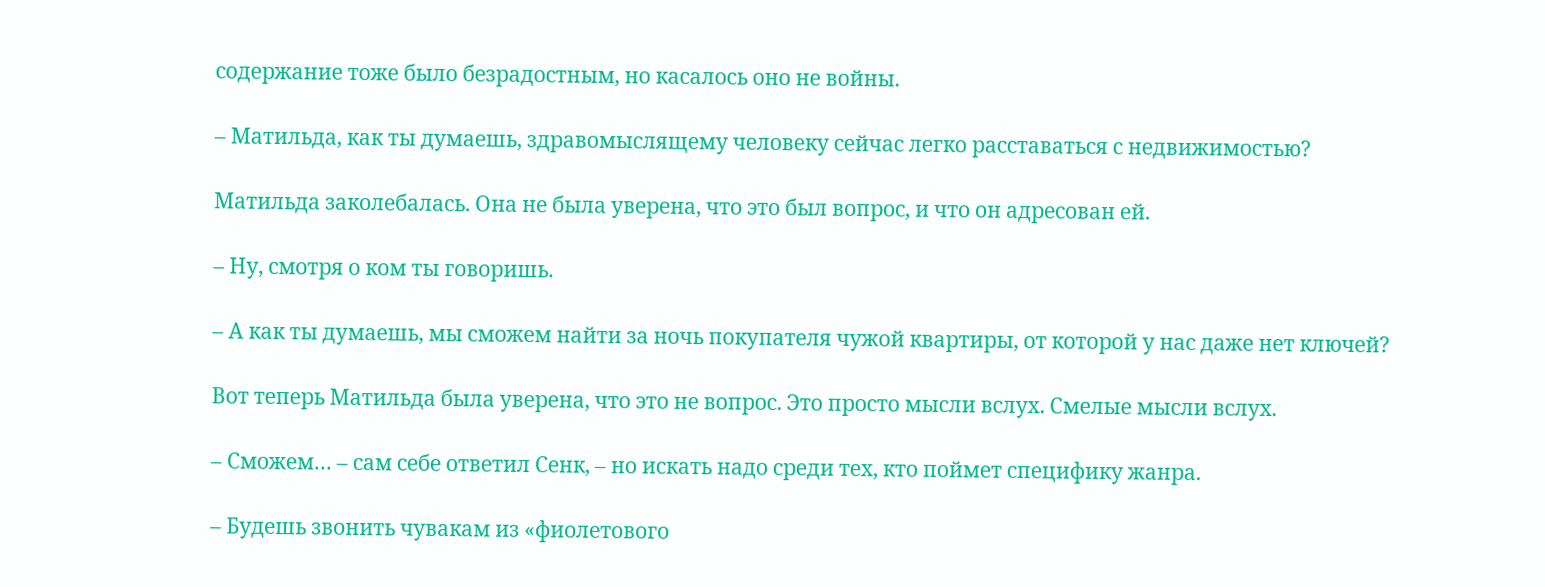содержание тоже было безрадостным, но касалось оно не войны.

– Матильда, как ты думаешь, здравомыслящему человеку сейчас легко расставаться с недвижимостью?

Матильда заколебалась. Она не была уверена, что это был вопрос, и что он адресован ей.

– Ну, смотря о ком ты говоришь.

– А как ты думаешь, мы сможем найти за ночь покупателя чужой квартиры, от которой у нас даже нет ключей?

Вот теперь Матильда была уверена, что это не вопрос. Это просто мысли вслух. Смелые мысли вслух.

– Сможем… – сам себе ответил Сенк, – но искать надо среди тех, кто поймет специфику жанра.

– Будешь звонить чувакам из «фиолетового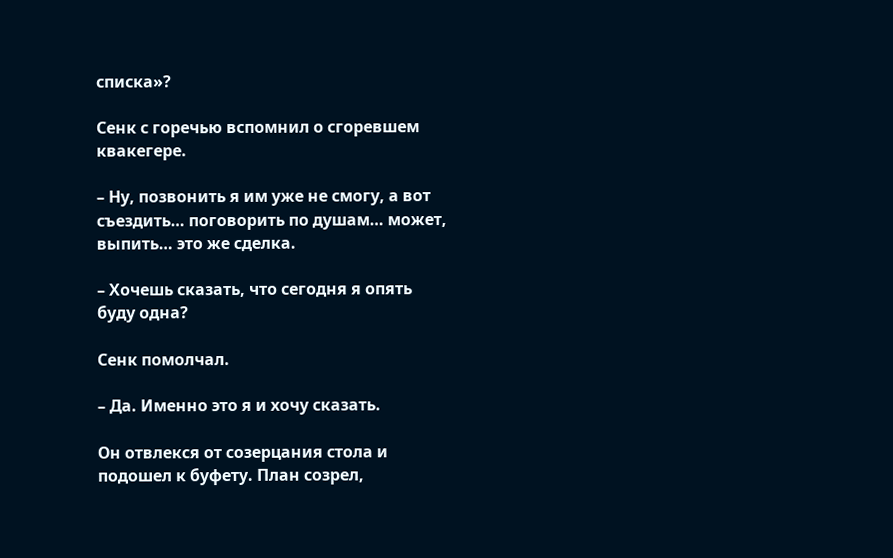списка»?

Сенк с горечью вспомнил о сгоревшем квакегере.

– Ну, позвонить я им уже не смогу, а вот съездить… поговорить по душам… может, выпить… это же сделка.

– Хочешь сказать, что сегодня я опять буду одна?

Сенк помолчал.

– Да. Именно это я и хочу сказать.

Он отвлекся от созерцания стола и подошел к буфету. План созрел,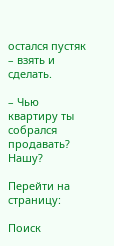остался пустяк – взять и сделать.

– Чью квартиру ты собрался продавать? Нашу?

Перейти на страницу:

Поиск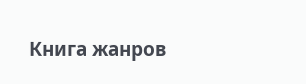Книга жанров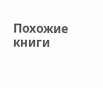Похожие книги